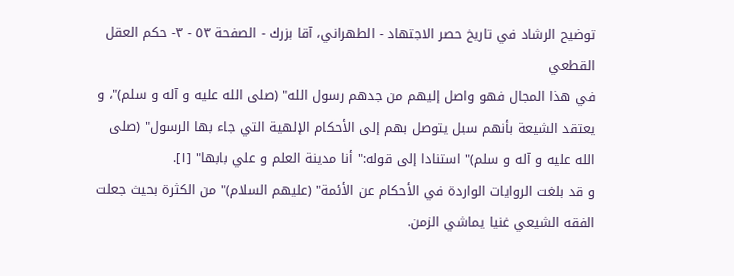توضيح الرشاد في تاريخ حصر الاجتهاد - الطهراني، آقا بزرك - الصفحة ٥٣ - ٣- حكم العقل القطعي
في هذا المجال فهو واصل إليهم من جدهم رسول الله" (صلى الله عليه و آله و سلم)"، و يعتقد الشيعة بأنهم سبل يتوصل بهم إلى الأحكام الإلهية التي جاء بها الرسول" (صلى الله عليه و آله و سلم)" استنادا إلى قوله:" أنا مدينة العلم و علي بابها" [١].
و قد بلغت الروايات الواردة في الأحكام عن الأئمة" (عليهم السلام)" من الكثرة بحيث جعلت الفقه الشيعي غنيا يماشي الزمن.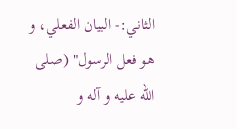الثاني:- البيان الفعلي، و هو فعل الرسول" (صلى الله عليه و آله و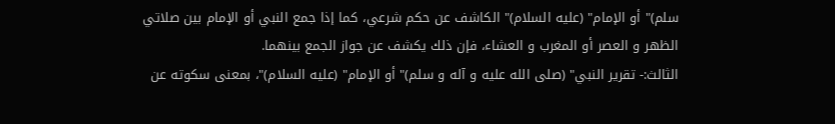سلم)" أو الإمام" (عليه السلام)" الكاشف عن حكم شرعي، كما إذا جمع النبي أو الإمام بين صلاتي الظهر و العصر أو المغرب و العشاء، فإن ذلك يكشف عن جواز الجمع بينهما.
الثالث:- تقرير النبي" (صلى الله عليه و آله و سلم)" أو الإمام" (عليه السلام)"، بمعنى سكوته عن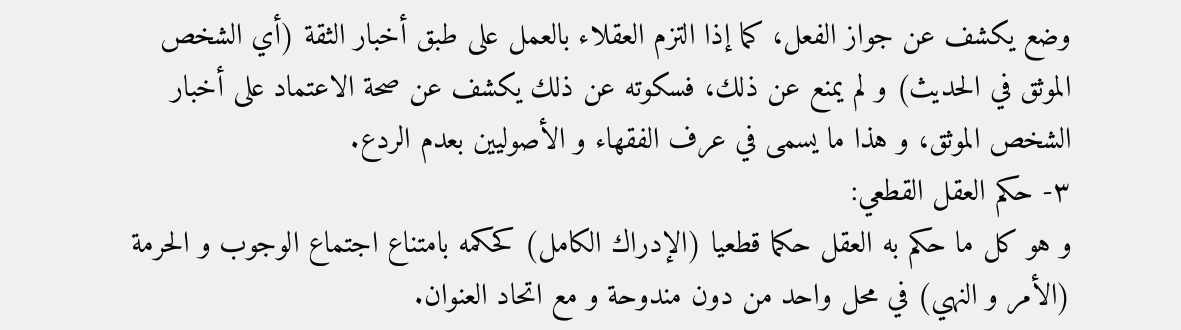وضع يكشف عن جواز الفعل، كما إذا التزم العقلاء بالعمل على طبق أخبار الثقة (أي الشخص الموثق في الحديث) و لم يمنع عن ذلك، فسكوته عن ذلك يكشف عن صحة الاعتماد على أخبار الشخص الموثق، و هذا ما يسمى في عرف الفقهاء و الأصوليين بعدم الردع.
٣- حكم العقل القطعي:
و هو كل ما حكم به العقل حكما قطعيا (الإدراك الكامل) كحكمه بامتناع اجتماع الوجوب و الحرمة (الأمر و النهي) في محل واحد من دون مندوحة و مع اتحاد العنوان.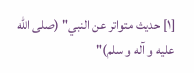[١] حديث متواتر عن النبي" (صلى الله عليه و آله و سلم)"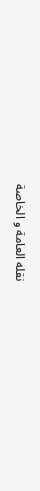نقله العامة و الخاصة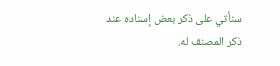سنأتي على ذكر بعض إسناده عند ذكر المصنف له.